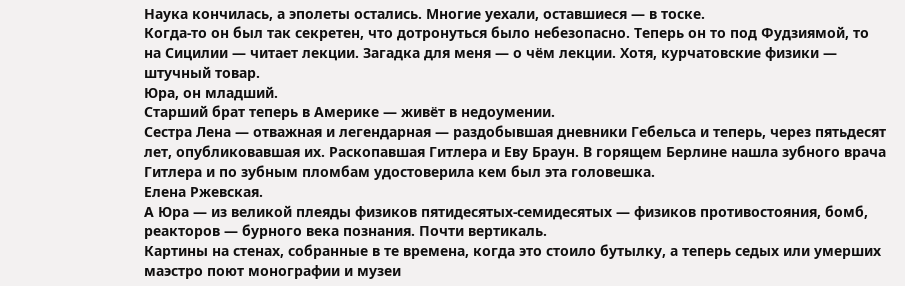Наука кончилась, а эполеты остались. Многие уехали, оставшиеся — в тоске.
Когда-то он был так секретен, что дотронуться было небезопасно. Теперь он то под Фудзиямой, то на Сицилии — читает лекции. Загадка для меня — о чём лекции. Хотя, курчатовские физики — штучный товар.
Юра, он младший.
Старший брат теперь в Америке — живёт в недоумении.
Сестра Лена — отважная и легендарная — раздобывшая дневники Гебельса и теперь, через пятьдесят лет, опубликовавшая их. Раскопавшая Гитлера и Еву Браун. В горящем Берлине нашла зубного врача Гитлера и по зубным пломбам удостоверила кем был эта головешка.
Елена Ржевская.
А Юра — из великой плеяды физиков пятидесятых-семидесятых — физиков противостояния, бомб, реакторов — бурного века познания. Почти вертикаль.
Картины на стенах, собранные в те времена, когда это стоило бутылку, а теперь седых или умерших маэстро поют монографии и музеи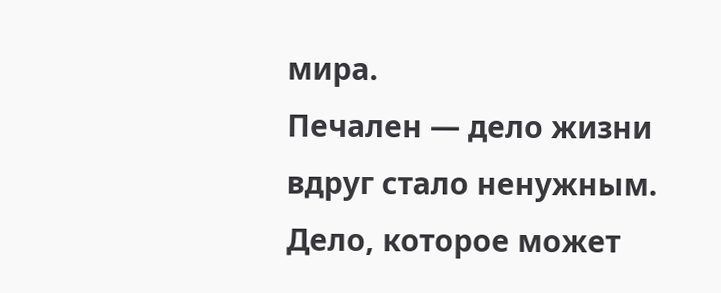мира.
Печален — дело жизни вдруг стало ненужным.
Дело, которое может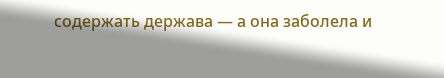содержать держава — а она заболела и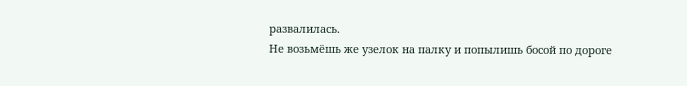развалилась.
Не возьмёшь же узелок на палку и попылишь босой по дороге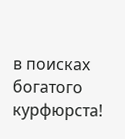в поисках богатого курфюрста!